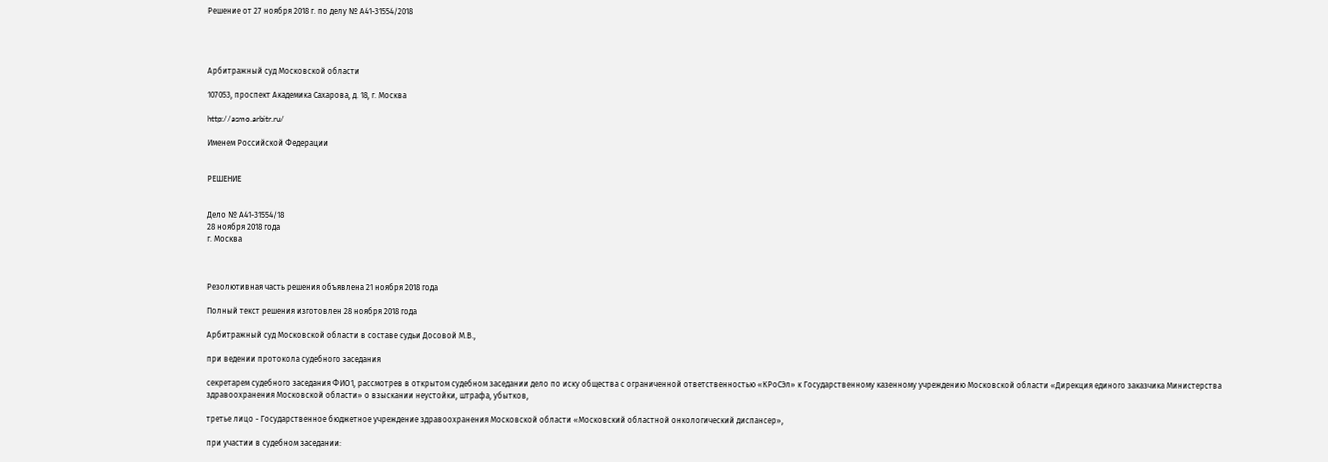Решение от 27 ноября 2018 г. по делу № А41-31554/2018




Арбитражный суд Московской области

107053, проспект Академика Сахарова, д. 18, г. Москва

http://asmo.arbitr.ru/

Именем Российской Федерации


РЕШЕНИЕ


Дело № А41-31554/18
28 ноября 2018 года
г. Москва



Резолютивная часть решения объявлена 21 ноября 2018 года

Полный текст решения изготовлен 28 ноября 2018 года

Арбитражный суд Московской области в составе судьи Досовой М.В.,

при ведении протокола судебного заседания

секретарем судебного заседания ФИО1, рассмотрев в открытом судебном заседании дело по иску общества с ограниченной ответственностью «КРоСЭл» к Государственному казенному учреждению Московской области «Дирекция единого заказчика Министерства здравоохранения Московской области» о взыскании неустойки, штрафа, убытков,

третье лицо - Государственное бюджетное учреждение здравоохранения Московской области «Московский областной онкологический диспансер»,

при участии в судебном заседании: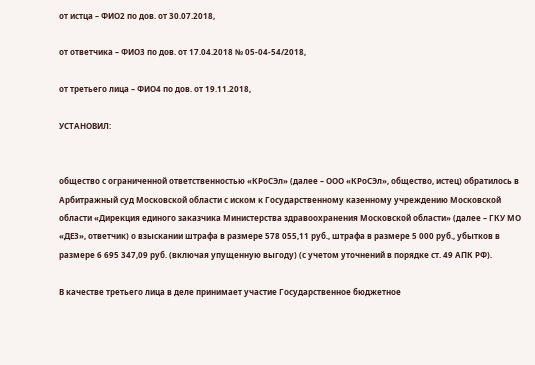от истца – ФИО2 по дов. от 30.07.2018,

от ответчика – ФИО3 по дов. от 17.04.2018 № 05-04-54/2018,

от третьего лица – ФИО4 по дов. от 19.11.2018,

УСТАНОВИЛ:


общество с ограниченной ответственностью «КРоСЭл» (далее – ООО «КРоСЭл», общество, истец) обратилось в Арбитражный суд Московской области с иском к Государственному казенному учреждению Московской области «Дирекция единого заказчика Министерства здравоохранения Московской области» (далее – ГКУ МО «ДЕЗ», ответчик) о взыскании штрафа в размере 578 055,11 руб., штрафа в размере 5 000 руб., убытков в размере 6 695 347,09 руб. (включая упущенную выгоду) (с учетом уточнений в порядке ст. 49 АПК РФ).

В качестве третьего лица в деле принимает участие Государственное бюджетное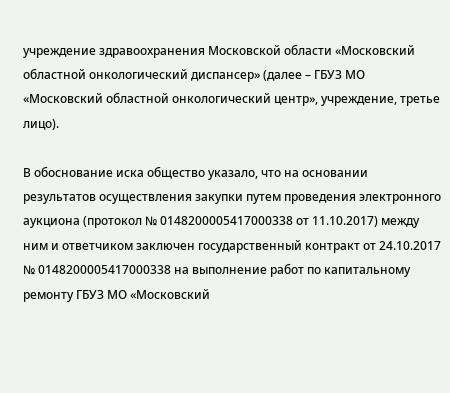учреждение здравоохранения Московской области «Московский областной онкологический диспансер» (далее – ГБУЗ МО «Московский областной онкологический центр», учреждение, третье лицо).

В обоснование иска общество указало, что на основании результатов осуществления закупки путем проведения электронного аукциона (протокол № 0148200005417000338 от 11.10.2017) между ним и ответчиком заключен государственный контракт от 24.10.2017 № 0148200005417000338 на выполнение работ по капитальному ремонту ГБУЗ МО «Московский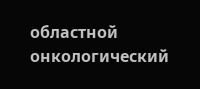областной онкологический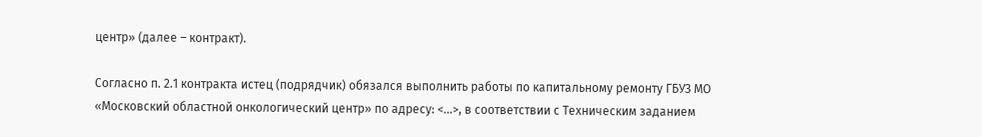центр» (далее – контракт).

Согласно п. 2.1 контракта истец (подрядчик) обязался выполнить работы по капитальному ремонту ГБУЗ МО «Московский областной онкологический центр» по адресу: <...>, в соответствии с Техническим заданием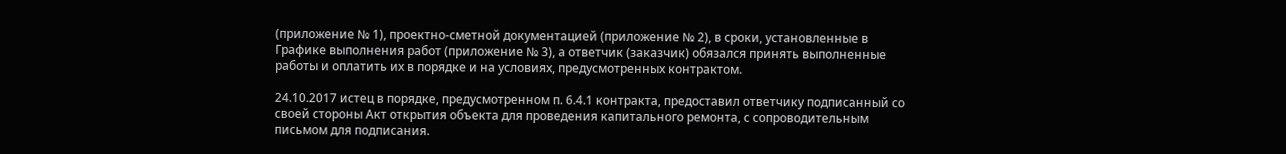(приложение № 1), проектно-сметной документацией (приложение № 2), в сроки, установленные в Графике выполнения работ (приложение № 3), а ответчик (заказчик) обязался принять выполненные работы и оплатить их в порядке и на условиях, предусмотренных контрактом.

24.10.2017 истец в порядке, предусмотренном п. 6.4.1 контракта, предоставил ответчику подписанный со своей стороны Акт открытия объекта для проведения капитального ремонта, с сопроводительным письмом для подписания.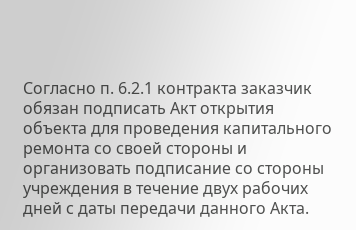Согласно п. 6.2.1 контракта заказчик обязан подписать Акт открытия объекта для проведения капитального ремонта со своей стороны и организовать подписание со стороны учреждения в течение двух рабочих дней с даты передачи данного Акта.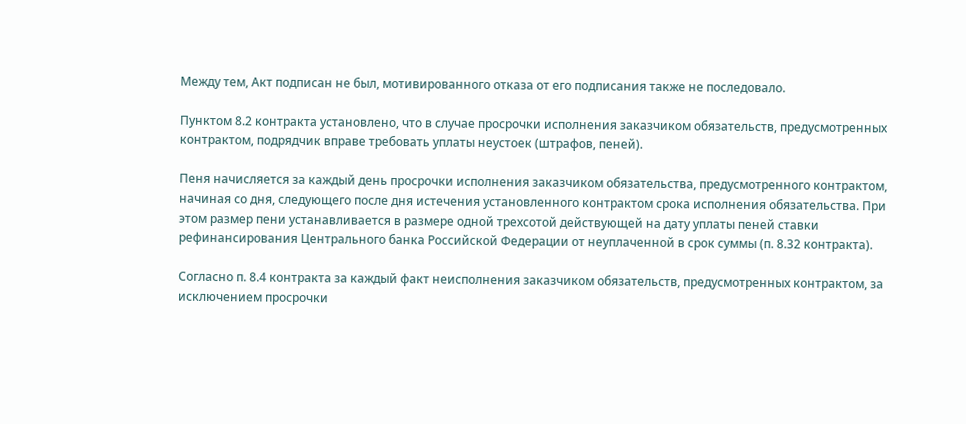Между тем, Акт подписан не был, мотивированного отказа от его подписания также не последовало.

Пунктом 8.2 контракта установлено, что в случае просрочки исполнения заказчиком обязательств, предусмотренных контрактом, подрядчик вправе требовать уплаты неустоек (штрафов, пеней).

Пеня начисляется за каждый день просрочки исполнения заказчиком обязательства, предусмотренного контрактом, начиная со дня, следующего после дня истечения установленного контрактом срока исполнения обязательства. При этом размер пени устанавливается в размере одной трехсотой действующей на дату уплаты пеней ставки рефинансирования Центрального банка Российской Федерации от неуплаченной в срок суммы (п. 8.32 контракта).

Согласно п. 8.4 контракта за каждый факт неисполнения заказчиком обязательств, предусмотренных контрактом, за исключением просрочки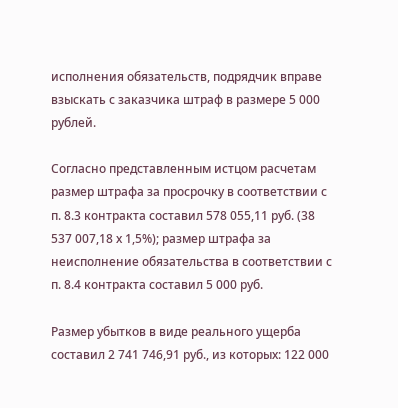исполнения обязательств, подрядчик вправе взыскать с заказчика штраф в размере 5 000 рублей.

Согласно представленным истцом расчетам размер штрафа за просрочку в соответствии с п. 8.3 контракта составил 578 055,11 руб. (38 537 007,18 х 1,5%); размер штрафа за неисполнение обязательства в соответствии с п. 8.4 контракта составил 5 000 руб.

Размер убытков в виде реального ущерба составил 2 741 746,91 руб., из которых: 122 000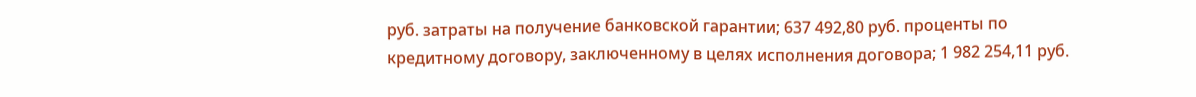руб. затраты на получение банковской гарантии; 637 492,80 руб. проценты по кредитному договору, заключенному в целях исполнения договора; 1 982 254,11 руб.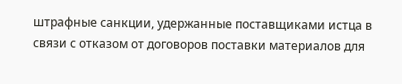штрафные санкции, удержанные поставщиками истца в связи с отказом от договоров поставки материалов для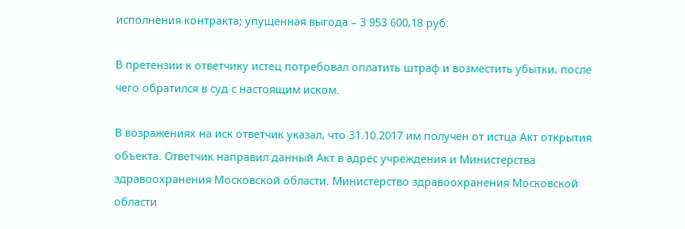исполнения контракта; упущенная выгода – 3 953 600,18 руб.

В претензии к ответчику истец потребовал оплатить штраф и возместить убытки, после чего обратился в суд с настоящим иском.

В возражениях на иск ответчик указал, что 31.10.2017 им получен от истца Акт открытия объекта. Ответчик направил данный Акт в адрес учреждения и Министерства здравоохранения Московской области. Министерство здравоохранения Московской области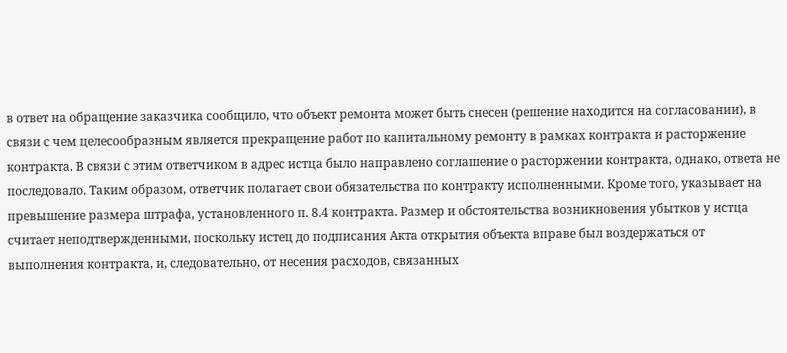в ответ на обращение заказчика сообщило, что объект ремонта может быть снесен (решение находится на согласовании), в связи с чем целесообразным является прекращение работ по капитальному ремонту в рамках контракта и расторжение контракта. В связи с этим ответчиком в адрес истца было направлено соглашение о расторжении контракта, однако, ответа не последовало. Таким образом, ответчик полагает свои обязательства по контракту исполненными. Кроме того, указывает на превышение размера штрафа, установленного п. 8.4 контракта. Размер и обстоятельства возникновения убытков у истца считает неподтвержденными, поскольку истец до подписания Акта открытия объекта вправе был воздержаться от выполнения контракта, и, следовательно, от несения расходов, связанных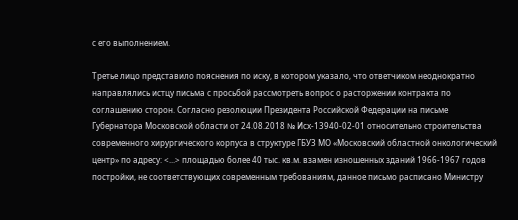с его выполнением.

Третье лицо представило пояснения по иску, в котором указало, что ответчиком неоднократно направлялись истцу письма с просьбой рассмотреть вопрос о расторжении контракта по соглашению сторон. Согласно резолюции Президента Российской Федерации на письме Губернатора Московской области от 24.08.2018 № Исх-13940-02-01 относительно строительства современного хирургического корпуса в структуре ГБУЗ МО «Московский областной онкологический центр» по адресу: <...> площадью более 40 тыс. кв.м. взамен изношенных зданий 1966-1967 годов постройки, не соответствующих современным требованиям, данное письмо расписано Министру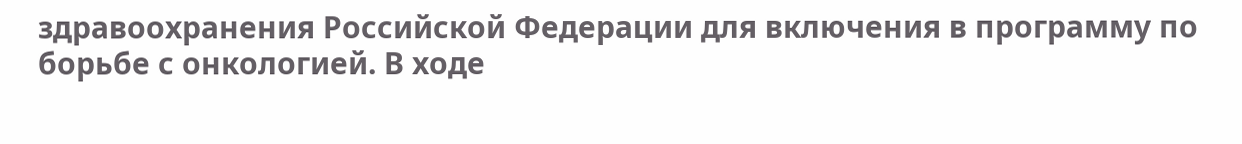здравоохранения Российской Федерации для включения в программу по борьбе с онкологией. В ходе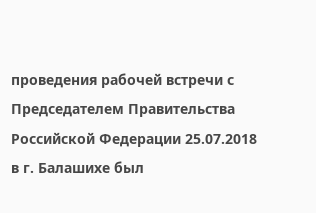проведения рабочей встречи с Председателем Правительства Российской Федерации 25.07.2018 в г. Балашихе был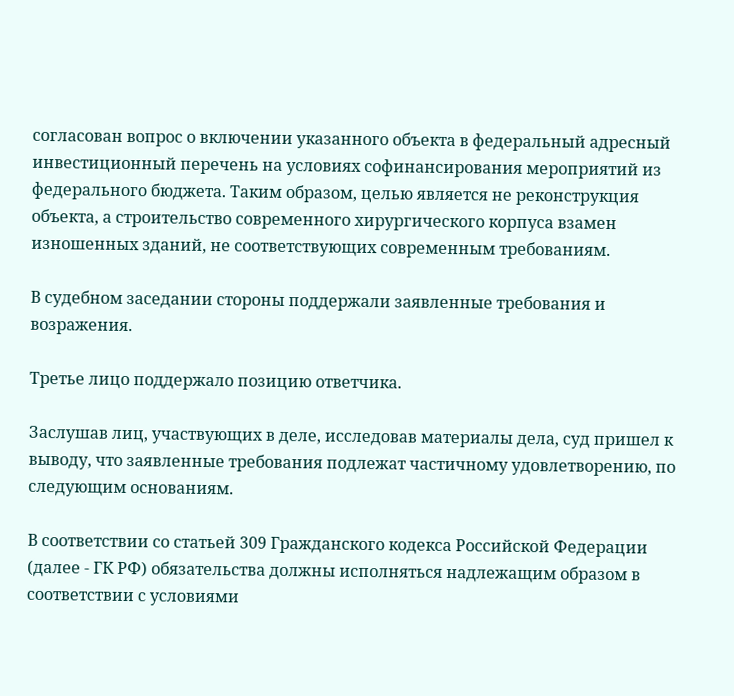согласован вопрос о включении указанного объекта в федеральный адресный инвестиционный перечень на условиях софинансирования мероприятий из федерального бюджета. Таким образом, целью является не реконструкция объекта, а строительство современного хирургического корпуса взамен изношенных зданий, не соответствующих современным требованиям.

В судебном заседании стороны поддержали заявленные требования и возражения.

Третье лицо поддержало позицию ответчика.

Заслушав лиц, участвующих в деле, исследовав материалы дела, суд пришел к выводу, что заявленные требования подлежат частичному удовлетворению, по следующим основаниям.

В соответствии со статьей 309 Гражданского кодекса Российской Федерации (далее - ГК РФ) обязательства должны исполняться надлежащим образом в соответствии с условиями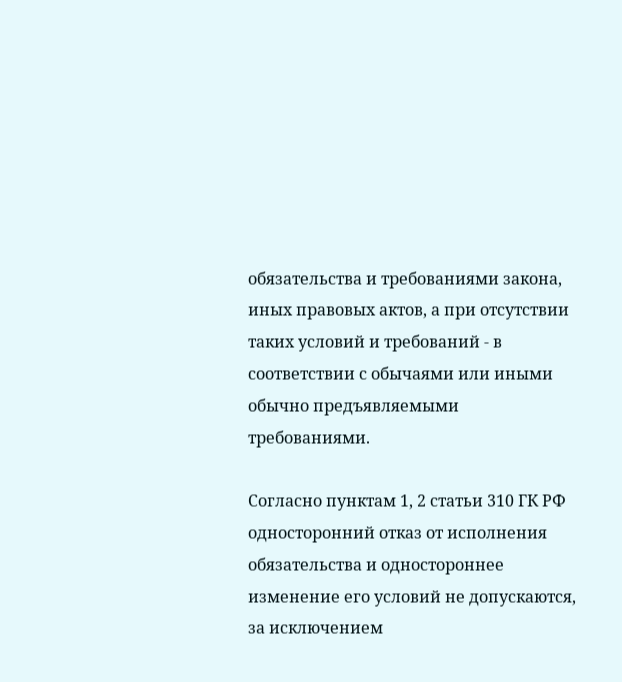обязательства и требованиями закона, иных правовых актов, а при отсутствии таких условий и требований - в соответствии с обычаями или иными обычно предъявляемыми требованиями.

Согласно пунктам 1, 2 статьи 310 ГК РФ односторонний отказ от исполнения обязательства и одностороннее изменение его условий не допускаются, за исключением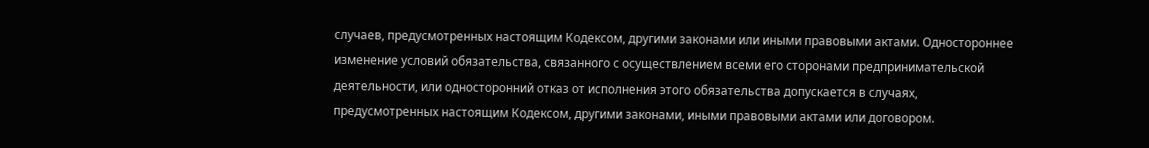случаев, предусмотренных настоящим Кодексом, другими законами или иными правовыми актами. Одностороннее изменение условий обязательства, связанного с осуществлением всеми его сторонами предпринимательской деятельности, или односторонний отказ от исполнения этого обязательства допускается в случаях, предусмотренных настоящим Кодексом, другими законами, иными правовыми актами или договором.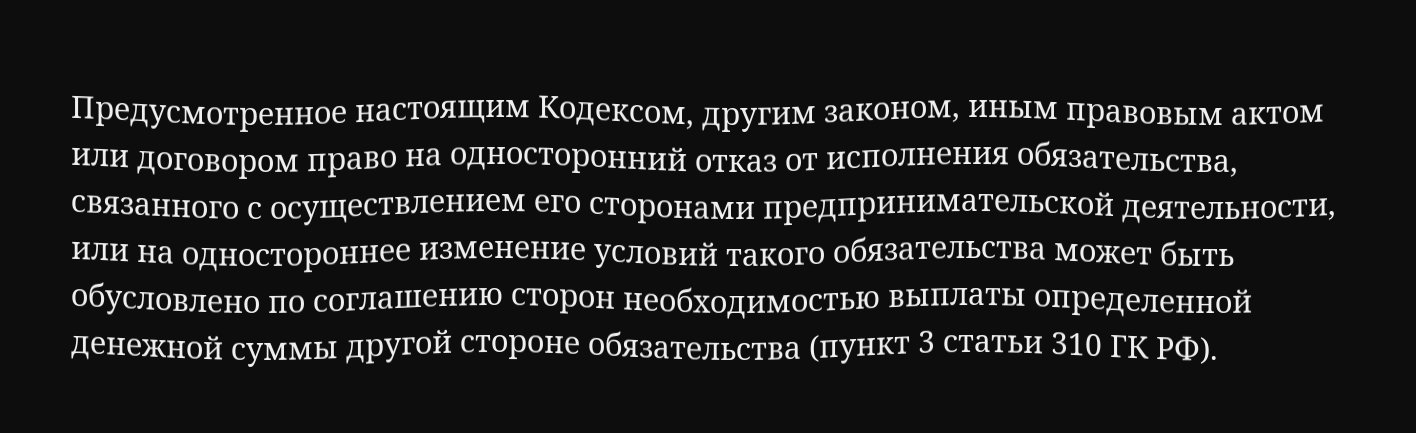Предусмотренное настоящим Кодексом, другим законом, иным правовым актом или договором право на односторонний отказ от исполнения обязательства, связанного с осуществлением его сторонами предпринимательской деятельности, или на одностороннее изменение условий такого обязательства может быть обусловлено по соглашению сторон необходимостью выплаты определенной денежной суммы другой стороне обязательства (пункт 3 статьи 310 ГК РФ).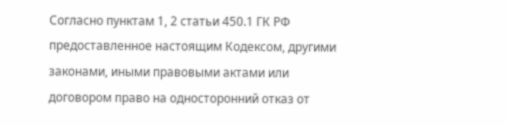Согласно пунктам 1, 2 статьи 450.1 ГК РФ предоставленное настоящим Кодексом, другими законами, иными правовыми актами или договором право на односторонний отказ от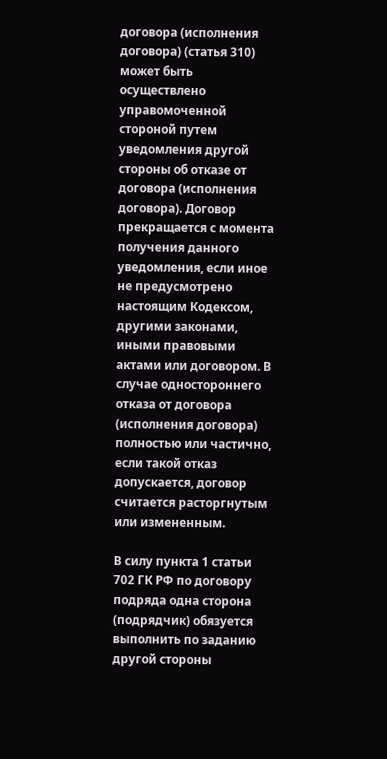договора (исполнения договора) (статья 310) может быть осуществлено управомоченной стороной путем уведомления другой стороны об отказе от договора (исполнения договора). Договор прекращается с момента получения данного уведомления, если иное не предусмотрено настоящим Кодексом, другими законами, иными правовыми актами или договором. В случае одностороннего отказа от договора (исполнения договора) полностью или частично, если такой отказ допускается, договор считается расторгнутым или измененным.

В силу пункта 1 статьи 702 ГК РФ по договору подряда одна сторона (подрядчик) обязуется выполнить по заданию другой стороны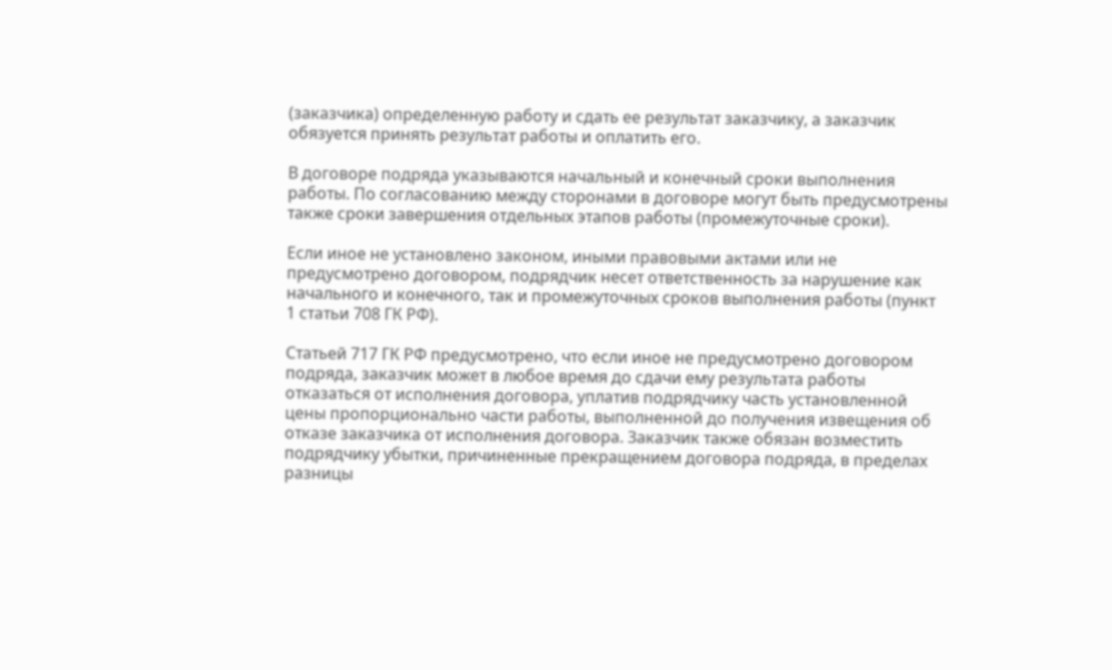(заказчика) определенную работу и сдать ее результат заказчику, а заказчик обязуется принять результат работы и оплатить его.

В договоре подряда указываются начальный и конечный сроки выполнения работы. По согласованию между сторонами в договоре могут быть предусмотрены также сроки завершения отдельных этапов работы (промежуточные сроки).

Если иное не установлено законом, иными правовыми актами или не предусмотрено договором, подрядчик несет ответственность за нарушение как начального и конечного, так и промежуточных сроков выполнения работы (пункт 1 статьи 708 ГК РФ).

Статьей 717 ГК РФ предусмотрено, что если иное не предусмотрено договором подряда, заказчик может в любое время до сдачи ему результата работы отказаться от исполнения договора, уплатив подрядчику часть установленной цены пропорционально части работы, выполненной до получения извещения об отказе заказчика от исполнения договора. Заказчик также обязан возместить подрядчику убытки, причиненные прекращением договора подряда, в пределах разницы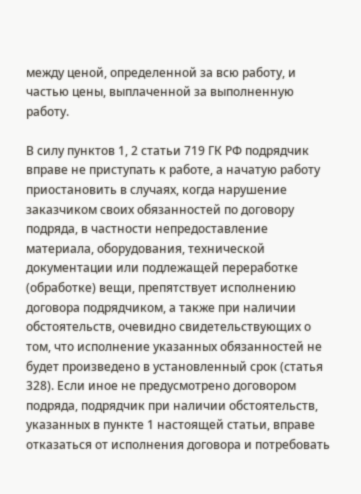между ценой, определенной за всю работу, и частью цены, выплаченной за выполненную работу.

В силу пунктов 1, 2 статьи 719 ГК РФ подрядчик вправе не приступать к работе, а начатую работу приостановить в случаях, когда нарушение заказчиком своих обязанностей по договору подряда, в частности непредоставление материала, оборудования, технической документации или подлежащей переработке (обработке) вещи, препятствует исполнению договора подрядчиком, а также при наличии обстоятельств, очевидно свидетельствующих о том, что исполнение указанных обязанностей не будет произведено в установленный срок (статья 328). Если иное не предусмотрено договором подряда, подрядчик при наличии обстоятельств, указанных в пункте 1 настоящей статьи, вправе отказаться от исполнения договора и потребовать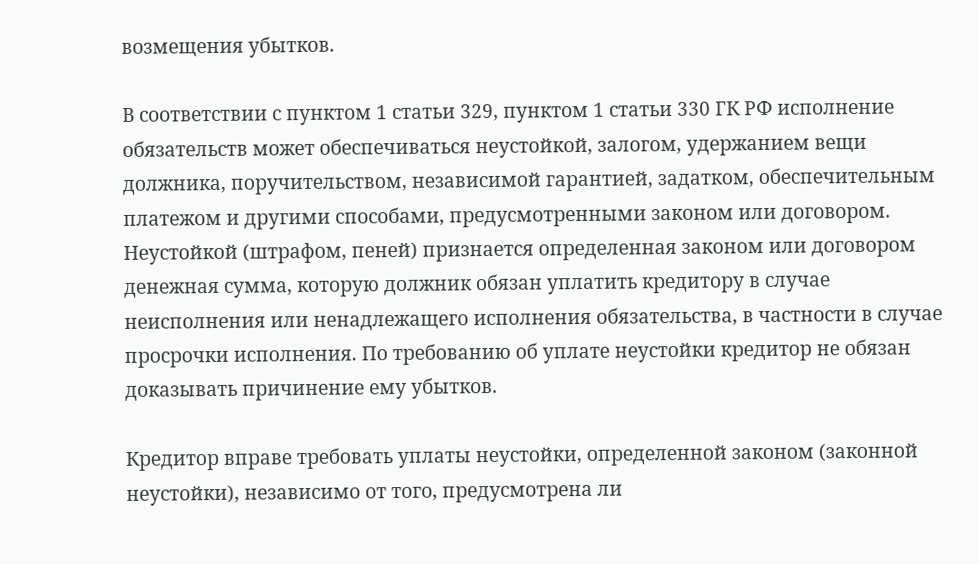возмещения убытков.

В соответствии с пунктом 1 статьи 329, пунктом 1 статьи 330 ГК РФ исполнение обязательств может обеспечиваться неустойкой, залогом, удержанием вещи должника, поручительством, независимой гарантией, задатком, обеспечительным платежом и другими способами, предусмотренными законом или договором. Неустойкой (штрафом, пеней) признается определенная законом или договором денежная сумма, которую должник обязан уплатить кредитору в случае неисполнения или ненадлежащего исполнения обязательства, в частности в случае просрочки исполнения. По требованию об уплате неустойки кредитор не обязан доказывать причинение ему убытков.

Кредитор вправе требовать уплаты неустойки, определенной законом (законной неустойки), независимо от того, предусмотрена ли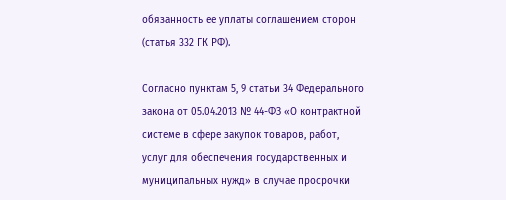обязанность ее уплаты соглашением сторон (статья 332 ГК РФ).

Согласно пунктам 5, 9 статьи 34 Федерального закона от 05.04.2013 № 44-ФЗ «О контрактной системе в сфере закупок товаров, работ, услуг для обеспечения государственных и муниципальных нужд» в случае просрочки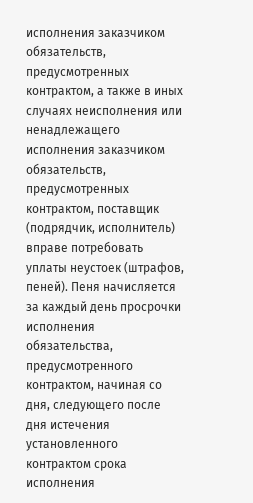исполнения заказчиком обязательств, предусмотренных контрактом, а также в иных случаях неисполнения или ненадлежащего исполнения заказчиком обязательств, предусмотренных контрактом, поставщик (подрядчик, исполнитель) вправе потребовать уплаты неустоек (штрафов, пеней). Пеня начисляется за каждый день просрочки исполнения обязательства, предусмотренного контрактом, начиная со дня, следующего после дня истечения установленного контрактом срока исполнения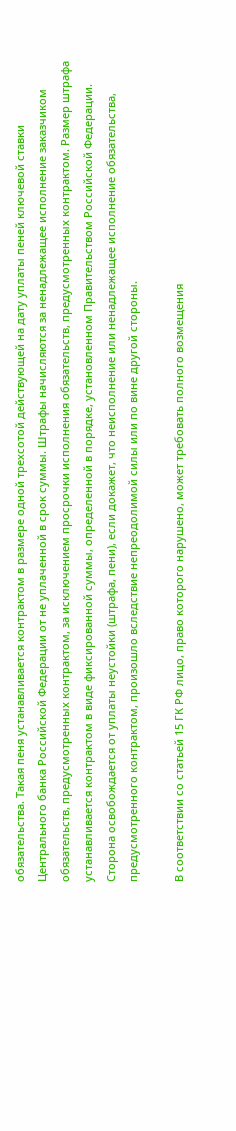обязательства. Такая пеня устанавливается контрактом в размере одной трехсотой действующей на дату уплаты пеней ключевой ставки Центрального банка Российской Федерации от не уплаченной в срок суммы. Штрафы начисляются за ненадлежащее исполнение заказчиком обязательств, предусмотренных контрактом, за исключением просрочки исполнения обязательств, предусмотренных контрактом. Размер штрафа устанавливается контрактом в виде фиксированной суммы, определенной в порядке, установленном Правительством Российской Федерации. Сторона освобождается от уплаты неустойки (штрафа, пени), если докажет, что неисполнение или ненадлежащее исполнение обязательства, предусмотренного контрактом, произошло вследствие непреодолимой силы или по вине другой стороны.

В соответствии со статьей 15 ГК РФ лицо, право которого нарушено, может требовать полного возмещения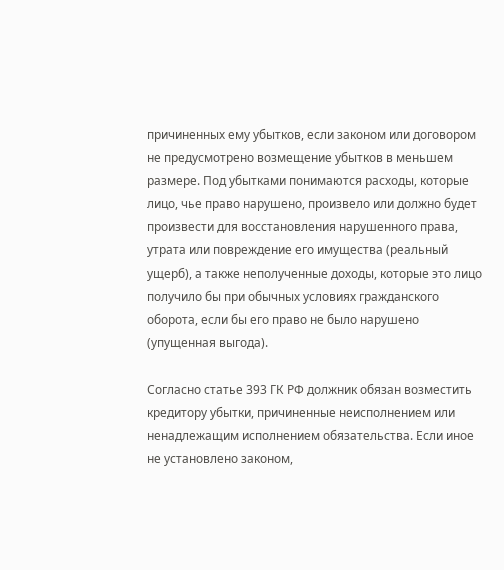причиненных ему убытков, если законом или договором не предусмотрено возмещение убытков в меньшем размере. Под убытками понимаются расходы, которые лицо, чье право нарушено, произвело или должно будет произвести для восстановления нарушенного права, утрата или повреждение его имущества (реальный ущерб), а также неполученные доходы, которые это лицо получило бы при обычных условиях гражданского оборота, если бы его право не было нарушено (упущенная выгода).

Согласно статье 393 ГК РФ должник обязан возместить кредитору убытки, причиненные неисполнением или ненадлежащим исполнением обязательства. Если иное не установлено законом,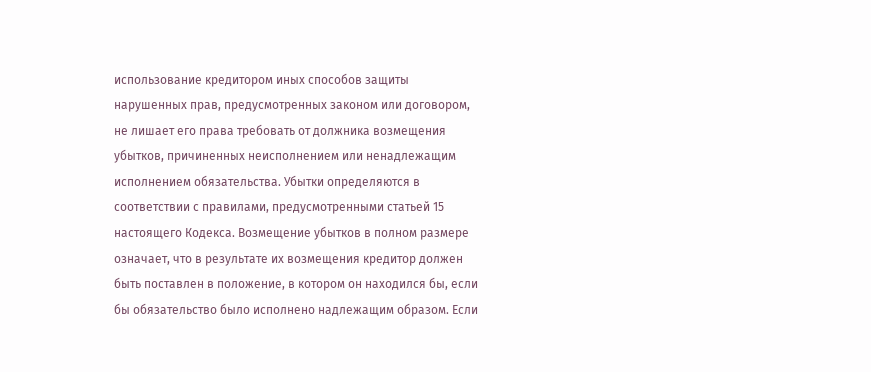использование кредитором иных способов защиты нарушенных прав, предусмотренных законом или договором, не лишает его права требовать от должника возмещения убытков, причиненных неисполнением или ненадлежащим исполнением обязательства. Убытки определяются в соответствии с правилами, предусмотренными статьей 15 настоящего Кодекса. Возмещение убытков в полном размере означает, что в результате их возмещения кредитор должен быть поставлен в положение, в котором он находился бы, если бы обязательство было исполнено надлежащим образом. Если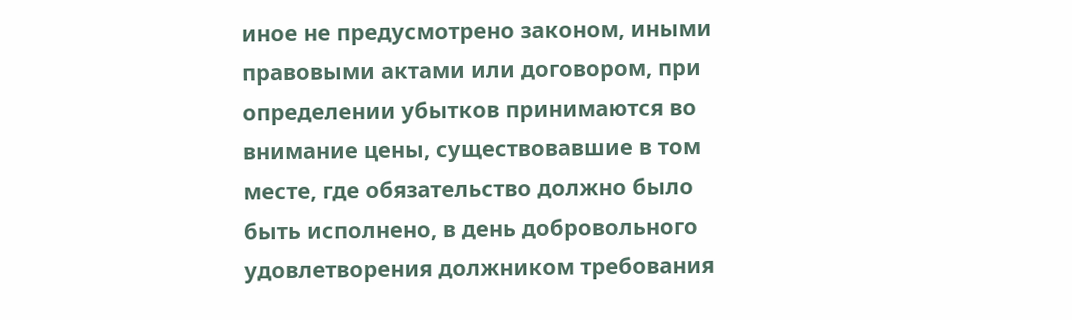иное не предусмотрено законом, иными правовыми актами или договором, при определении убытков принимаются во внимание цены, существовавшие в том месте, где обязательство должно было быть исполнено, в день добровольного удовлетворения должником требования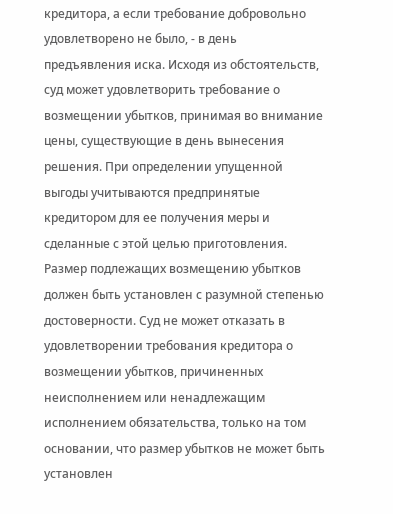кредитора, а если требование добровольно удовлетворено не было, - в день предъявления иска. Исходя из обстоятельств, суд может удовлетворить требование о возмещении убытков, принимая во внимание цены, существующие в день вынесения решения. При определении упущенной выгоды учитываются предпринятые кредитором для ее получения меры и сделанные с этой целью приготовления. Размер подлежащих возмещению убытков должен быть установлен с разумной степенью достоверности. Суд не может отказать в удовлетворении требования кредитора о возмещении убытков, причиненных неисполнением или ненадлежащим исполнением обязательства, только на том основании, что размер убытков не может быть установлен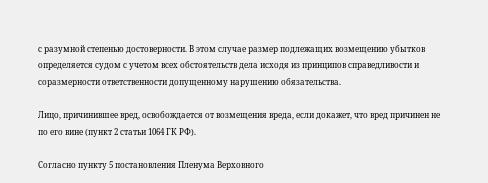с разумной степенью достоверности. В этом случае размер подлежащих возмещению убытков определяется судом с учетом всех обстоятельств дела исходя из принципов справедливости и соразмерности ответственности допущенному нарушению обязательства.

Лицо, причинившее вред, освобождается от возмещения вреда, если докажет, что вред причинен не по его вине (пункт 2 статьи 1064 ГК РФ).

Согласно пункту 5 постановления Пленума Верховного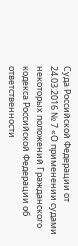Суда Российской Федерации от 24.03.2016 № 7 «О применении судами некоторых положений Гражданского кодекса Российской Федерации об ответственности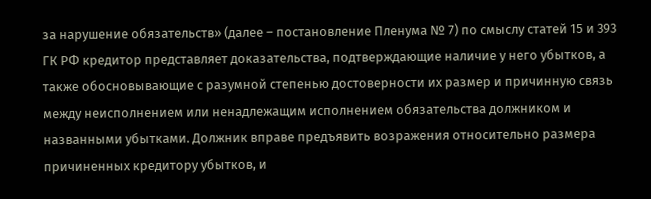за нарушение обязательств» (далее – постановление Пленума № 7) по смыслу статей 15 и 393 ГК РФ кредитор представляет доказательства, подтверждающие наличие у него убытков, а также обосновывающие с разумной степенью достоверности их размер и причинную связь между неисполнением или ненадлежащим исполнением обязательства должником и названными убытками. Должник вправе предъявить возражения относительно размера причиненных кредитору убытков, и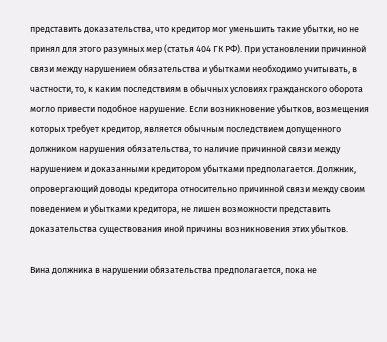представить доказательства, что кредитор мог уменьшить такие убытки, но не принял для этого разумных мер (статья 404 ГК РФ). При установлении причинной связи между нарушением обязательства и убытками необходимо учитывать, в частности, то, к каким последствиям в обычных условиях гражданского оборота могло привести подобное нарушение. Если возникновение убытков, возмещения которых требует кредитор, является обычным последствием допущенного должником нарушения обязательства, то наличие причинной связи между нарушением и доказанными кредитором убытками предполагается. Должник, опровергающий доводы кредитора относительно причинной связи между своим поведением и убытками кредитора, не лишен возможности представить доказательства существования иной причины возникновения этих убытков.

Вина должника в нарушении обязательства предполагается, пока не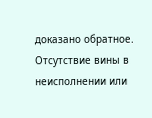доказано обратное. Отсутствие вины в неисполнении или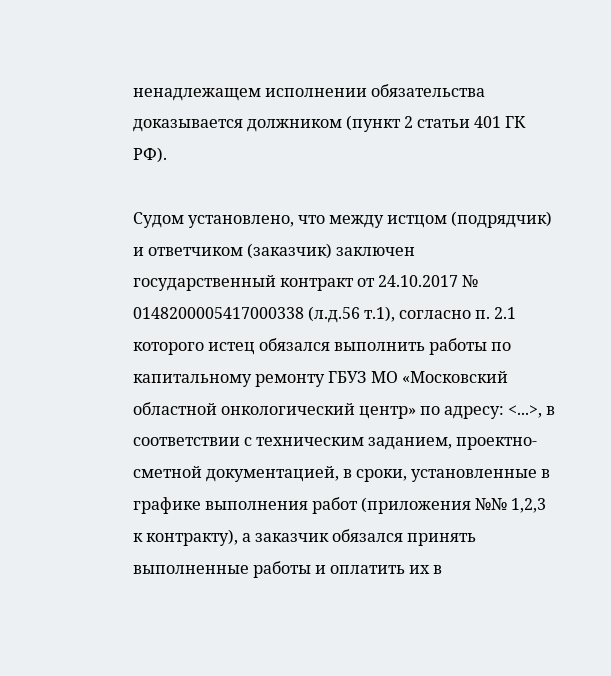ненадлежащем исполнении обязательства доказывается должником (пункт 2 статьи 401 ГК РФ).

Судом установлено, что между истцом (подрядчик) и ответчиком (заказчик) заключен государственный контракт от 24.10.2017 № 0148200005417000338 (л.д.56 т.1), согласно п. 2.1 которого истец обязался выполнить работы по капитальному ремонту ГБУЗ МО «Московский областной онкологический центр» по адресу: <...>, в соответствии с техническим заданием, проектно-сметной документацией, в сроки, установленные в графике выполнения работ (приложения №№ 1,2,3 к контракту), а заказчик обязался принять выполненные работы и оплатить их в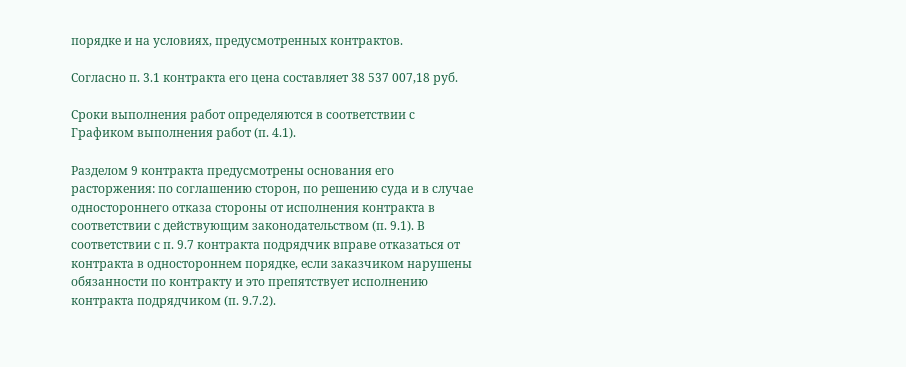порядке и на условиях, предусмотренных контрактов.

Согласно п. 3.1 контракта его цена составляет 38 537 007,18 руб.

Сроки выполнения работ определяются в соответствии с Графиком выполнения работ (п. 4.1).

Разделом 9 контракта предусмотрены основания его расторжения: по соглашению сторон, по решению суда и в случае одностороннего отказа стороны от исполнения контракта в соответствии с действующим законодательством (п. 9.1). В соответствии с п. 9.7 контракта подрядчик вправе отказаться от контракта в одностороннем порядке, если заказчиком нарушены обязанности по контракту и это препятствует исполнению контракта подрядчиком (п. 9.7.2).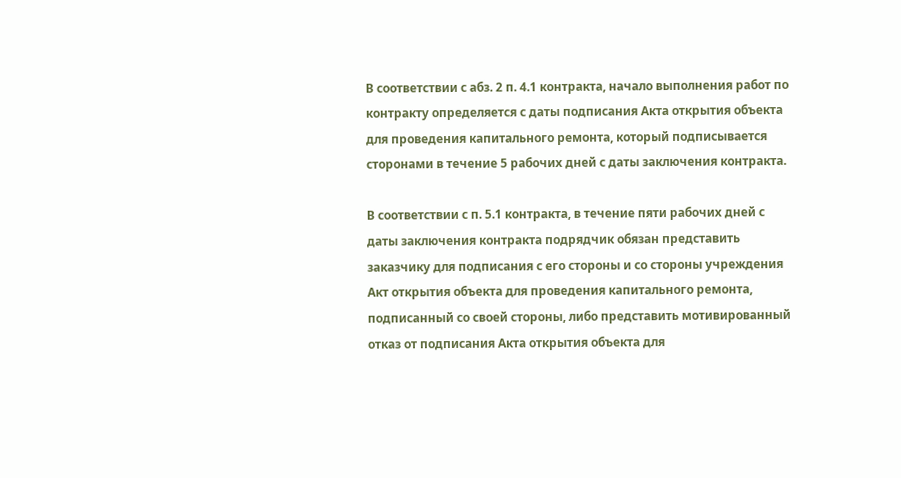В соответствии с абз. 2 п. 4.1 контракта, начало выполнения работ по контракту определяется с даты подписания Акта открытия объекта для проведения капитального ремонта, который подписывается сторонами в течение 5 рабочих дней с даты заключения контракта.

В соответствии с п. 5.1 контракта, в течение пяти рабочих дней с даты заключения контракта подрядчик обязан представить заказчику для подписания с его стороны и со стороны учреждения Акт открытия объекта для проведения капитального ремонта, подписанный со своей стороны, либо представить мотивированный отказ от подписания Акта открытия объекта для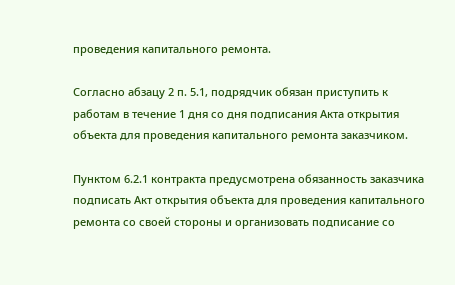проведения капитального ремонта.

Согласно абзацу 2 п. 5.1, подрядчик обязан приступить к работам в течение 1 дня со дня подписания Акта открытия объекта для проведения капитального ремонта заказчиком.

Пунктом 6.2.1 контракта предусмотрена обязанность заказчика подписать Акт открытия объекта для проведения капитального ремонта со своей стороны и организовать подписание со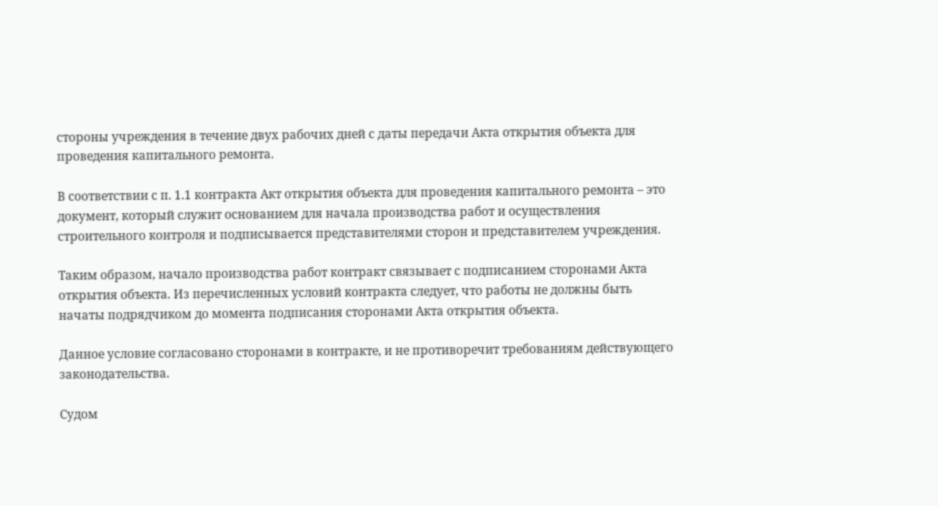стороны учреждения в течение двух рабочих дней с даты передачи Акта открытия объекта для проведения капитального ремонта.

В соответствии с п. 1.1 контракта Акт открытия объекта для проведения капитального ремонта – это документ, который служит основанием для начала производства работ и осуществления строительного контроля и подписывается представителями сторон и представителем учреждения.

Таким образом, начало производства работ контракт связывает с подписанием сторонами Акта открытия объекта. Из перечисленных условий контракта следует, что работы не должны быть начаты подрядчиком до момента подписания сторонами Акта открытия объекта.

Данное условие согласовано сторонами в контракте, и не противоречит требованиям действующего законодательства.

Судом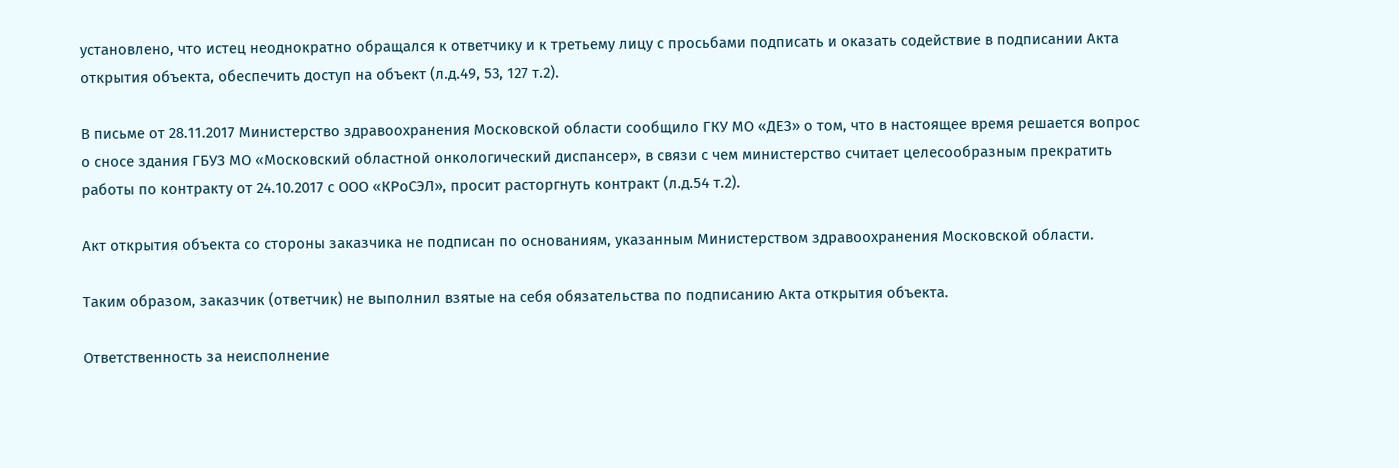установлено, что истец неоднократно обращался к ответчику и к третьему лицу с просьбами подписать и оказать содействие в подписании Акта открытия объекта, обеспечить доступ на объект (л.д.49, 53, 127 т.2).

В письме от 28.11.2017 Министерство здравоохранения Московской области сообщило ГКУ МО «ДЕЗ» о том, что в настоящее время решается вопрос о сносе здания ГБУЗ МО «Московский областной онкологический диспансер», в связи с чем министерство считает целесообразным прекратить работы по контракту от 24.10.2017 с ООО «КРоСЭЛ», просит расторгнуть контракт (л.д.54 т.2).

Акт открытия объекта со стороны заказчика не подписан по основаниям, указанным Министерством здравоохранения Московской области.

Таким образом, заказчик (ответчик) не выполнил взятые на себя обязательства по подписанию Акта открытия объекта.

Ответственность за неисполнение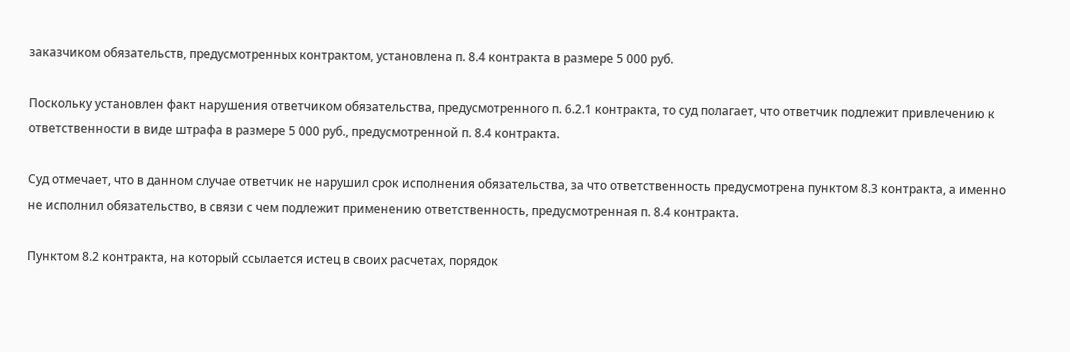заказчиком обязательств, предусмотренных контрактом, установлена п. 8.4 контракта в размере 5 000 руб.

Поскольку установлен факт нарушения ответчиком обязательства, предусмотренного п. 6.2.1 контракта, то суд полагает, что ответчик подлежит привлечению к ответственности в виде штрафа в размере 5 000 руб., предусмотренной п. 8.4 контракта.

Суд отмечает, что в данном случае ответчик не нарушил срок исполнения обязательства, за что ответственность предусмотрена пунктом 8.3 контракта, а именно не исполнил обязательство, в связи с чем подлежит применению ответственность, предусмотренная п. 8.4 контракта.

Пунктом 8.2 контракта, на который ссылается истец в своих расчетах, порядок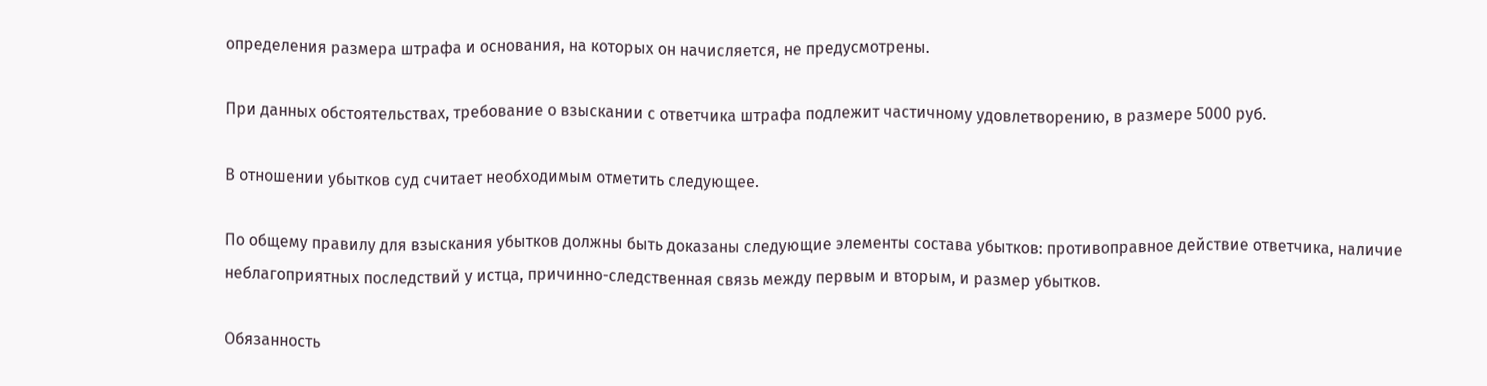определения размера штрафа и основания, на которых он начисляется, не предусмотрены.

При данных обстоятельствах, требование о взыскании с ответчика штрафа подлежит частичному удовлетворению, в размере 5000 руб.

В отношении убытков суд считает необходимым отметить следующее.

По общему правилу для взыскания убытков должны быть доказаны следующие элементы состава убытков: противоправное действие ответчика, наличие неблагоприятных последствий у истца, причинно-следственная связь между первым и вторым, и размер убытков.

Обязанность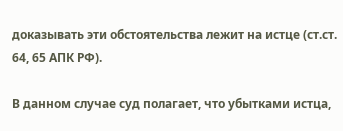доказывать эти обстоятельства лежит на истце (ст.ст. 64, 65 АПК РФ).

В данном случае суд полагает, что убытками истца,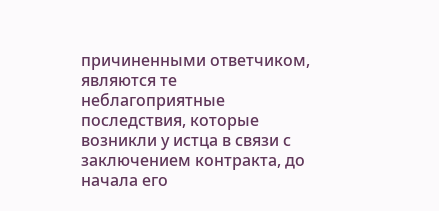причиненными ответчиком, являются те неблагоприятные последствия, которые возникли у истца в связи с заключением контракта, до начала его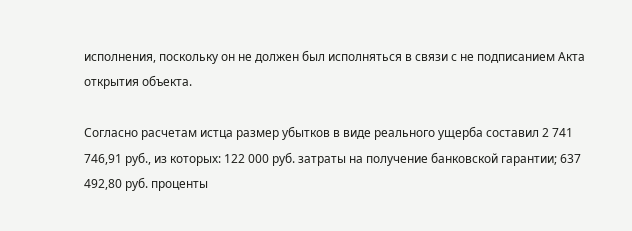исполнения, поскольку он не должен был исполняться в связи с не подписанием Акта открытия объекта.

Согласно расчетам истца размер убытков в виде реального ущерба составил 2 741 746,91 руб., из которых: 122 000 руб. затраты на получение банковской гарантии; 637 492,80 руб. проценты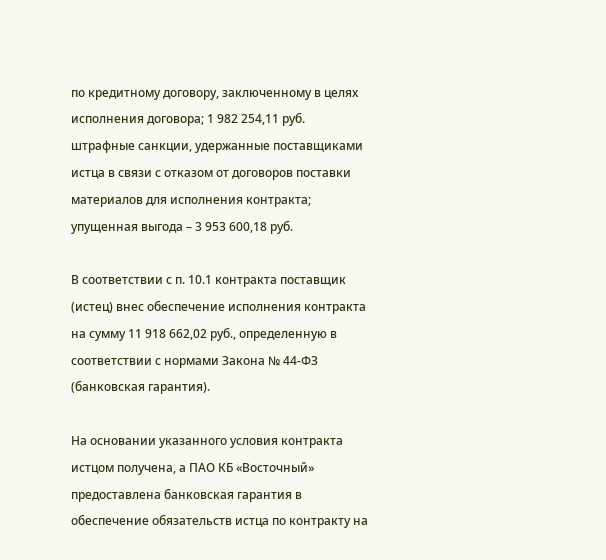по кредитному договору, заключенному в целях исполнения договора; 1 982 254,11 руб. штрафные санкции, удержанные поставщиками истца в связи с отказом от договоров поставки материалов для исполнения контракта; упущенная выгода – 3 953 600,18 руб.

В соответствии с п. 10.1 контракта поставщик (истец) внес обеспечение исполнения контракта на сумму 11 918 662,02 руб., определенную в соответствии с нормами Закона № 44-ФЗ (банковская гарантия).

На основании указанного условия контракта истцом получена, а ПАО КБ «Восточный» предоставлена банковская гарантия в обеспечение обязательств истца по контракту на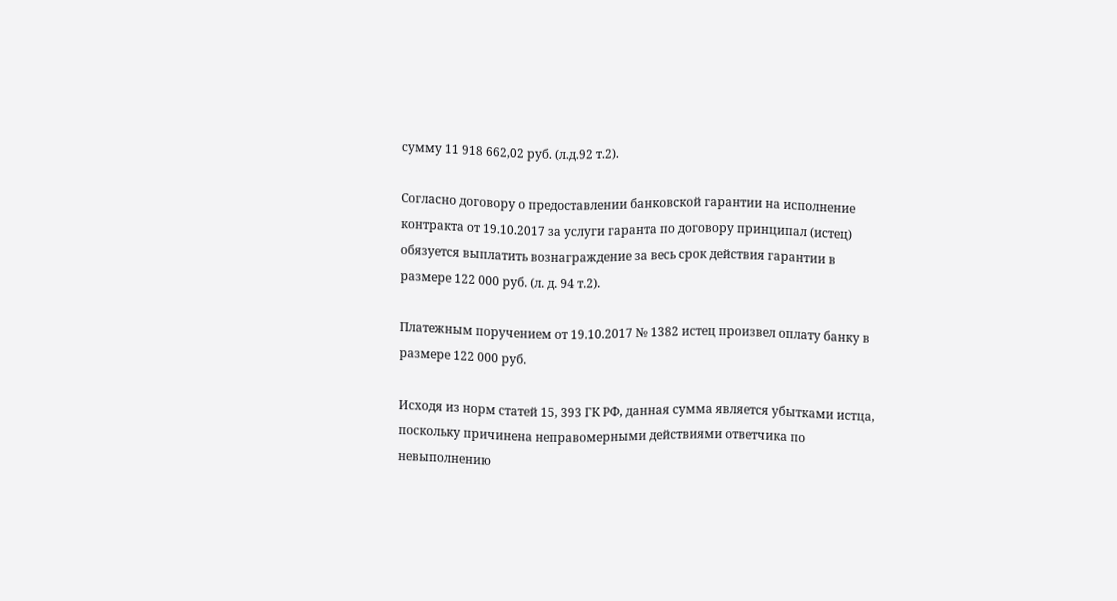сумму 11 918 662,02 руб. (л.д.92 т.2).

Согласно договору о предоставлении банковской гарантии на исполнение контракта от 19.10.2017 за услуги гаранта по договору принципал (истец) обязуется выплатить вознаграждение за весь срок действия гарантии в размере 122 000 руб. (л. д. 94 т.2).

Платежным поручением от 19.10.2017 № 1382 истец произвел оплату банку в размере 122 000 руб.

Исходя из норм статей 15, 393 ГК РФ, данная сумма является убытками истца, поскольку причинена неправомерными действиями ответчика по невыполнению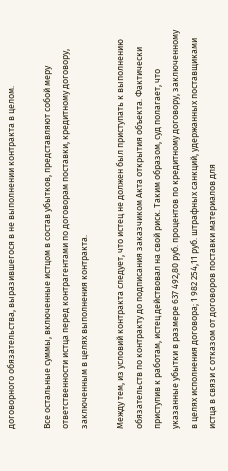договорного обязательства, выразившегося в не выполнении контракта в целом.

Все остальные суммы, включенные истцом в состав убытков, представляют собой меру ответственности истца перед контрагентами по договорам поставки, кредитному договору, заключенным в целях выполнения контракта.

Между тем, из условий контракта следует, что истец не должен был приступать к выполнению обязательств по контракту до подписания заказчиком Акта открытия объекта. Фактически приступив к работам, истец действовал на свой риск. Таким образом, суд полагает, что указанные убытки в размере 637 492,80 руб. процентов по кредитному договору, заключенному в целях исполнения договора; 1 982 254,11 руб. штрафных санкций, удержанных поставщиками истца в связи с отказом от договоров поставки материалов для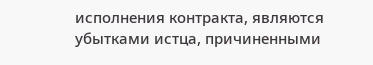исполнения контракта, являются убытками истца, причиненными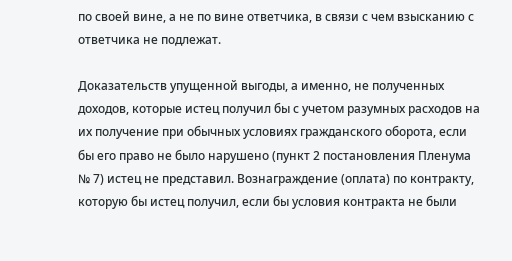по своей вине, а не по вине ответчика, в связи с чем взысканию с ответчика не подлежат.

Доказательств упущенной выгоды, а именно, не полученных доходов, которые истец получил бы с учетом разумных расходов на их получение при обычных условиях гражданского оборота, если бы его право не было нарушено (пункт 2 постановления Пленума № 7) истец не представил. Вознаграждение (оплата) по контракту, которую бы истец получил, если бы условия контракта не были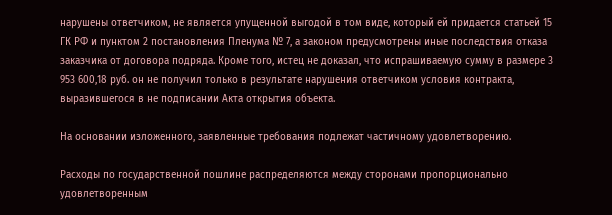нарушены ответчиком, не является упущенной выгодой в том виде, который ей придается статьей 15 ГК РФ и пунктом 2 постановления Пленума № 7, а законом предусмотрены иные последствия отказа заказчика от договора подряда. Кроме того, истец не доказал, что испрашиваемую сумму в размере 3 953 600,18 руб. он не получил только в результате нарушения ответчиком условия контракта, выразившегося в не подписании Акта открытия объекта.

На основании изложенного, заявленные требования подлежат частичному удовлетворению.

Расходы по государственной пошлине распределяются между сторонами пропорционально удовлетворенным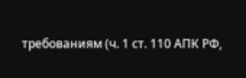требованиям (ч. 1 ст. 110 АПК РФ,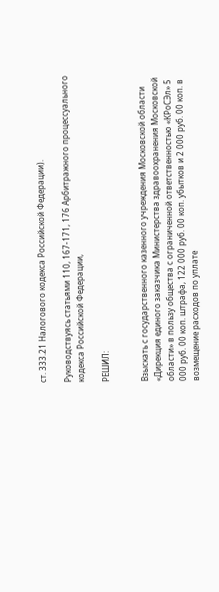ст. 333.21 Налогового кодекса Российской Федерации).

Руководствуясь статьями 110, 167-171, 176 Арбитражного процессуального кодекса Российской Федерации,

РЕШИЛ:


Взыскать с государственного казенного учреждения Московской области «Дирекция единого заказчика Министерства здравоохранения Московской области» в пользу общества с ограниченной ответственностью «КРоСЭл» 5 000 руб. 00 коп. штрафа, 122 000 руб. 00 коп. убытков и 2 000 руб. 00 коп. в возмещение расходов по уплате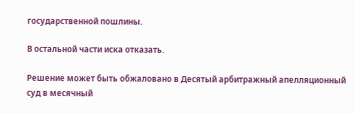государственной пошлины.

В остальной части иска отказать.

Решение может быть обжаловано в Десятый арбитражный апелляционный суд в месячный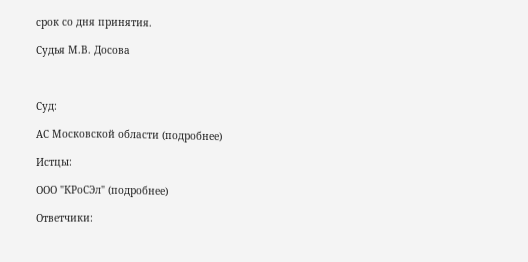срок со дня принятия.

Судья М.В. Досова



Суд:

АС Московской области (подробнее)

Истцы:

ООО "КРоСЭл" (подробнее)

Ответчики: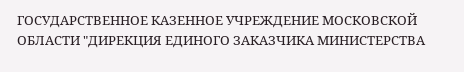ГОСУДАРСТВЕННОЕ КАЗЕННОЕ УЧРЕЖДЕНИЕ МОСКОВСКОЙ ОБЛАСТИ "ДИРЕКЦИЯ ЕДИНОГО ЗАКАЗЧИКА МИНИСТЕРСТВА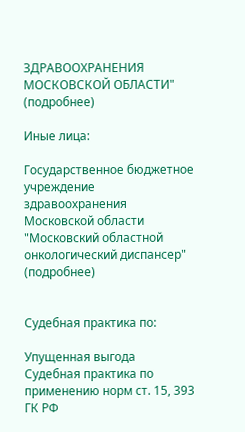ЗДРАВООХРАНЕНИЯ МОСКОВСКОЙ ОБЛАСТИ" (подробнее)

Иные лица:

Государственное бюджетное учреждение здравоохранения Московской области "Московский областной онкологический диспансер" (подробнее)


Судебная практика по:

Упущенная выгода
Судебная практика по применению норм ст. 15, 393 ГК РФ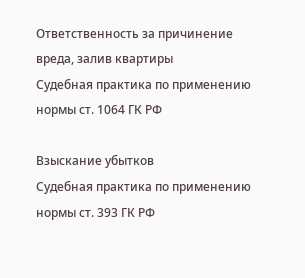Ответственность за причинение вреда, залив квартиры
Судебная практика по применению нормы ст. 1064 ГК РФ

Взыскание убытков
Судебная практика по применению нормы ст. 393 ГК РФ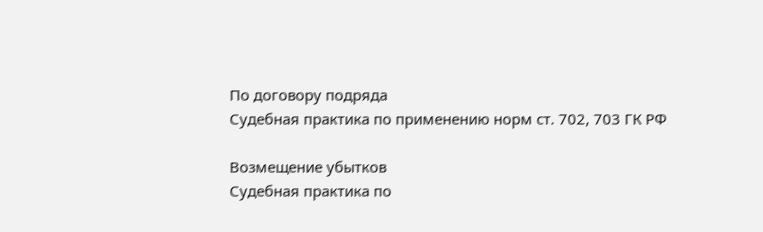По договору подряда
Судебная практика по применению норм ст. 702, 703 ГК РФ

Возмещение убытков
Судебная практика по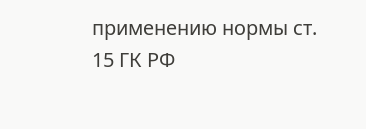применению нормы ст. 15 ГК РФ